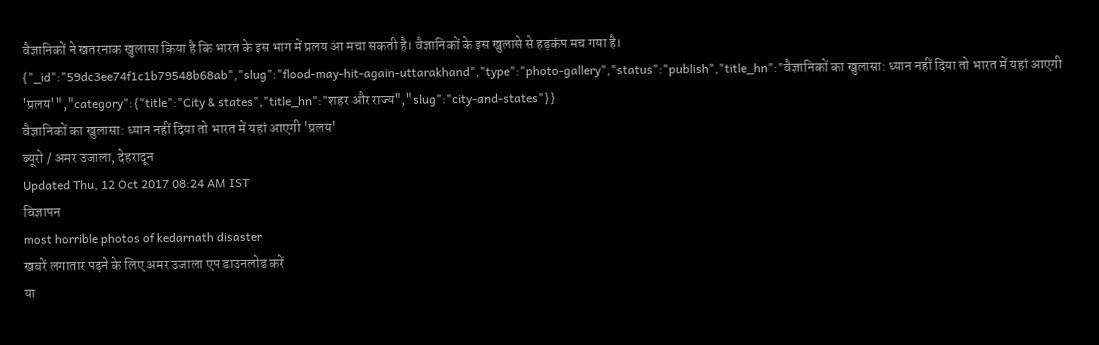वैज्ञानिकों ने खतरनाक खुलासा किया है कि भारत के इस भाग में प्रलय आ मचा सकती है। वैज्ञानिकों के इस खुलासे से हड़कंप मच गया है।
{"_id":"59dc3ee74f1c1b79548b68ab","slug":"flood-may-hit-again-uttarakhand","type":"photo-gallery","status":"publish","title_hn":"वैज्ञानिकों का खुलासा: ध्यान नहीं दिया तो भारत में यहां आएगी 'प्रलय'","category":{"title":"City & states","title_hn":"शहर और राज्य","slug":"city-and-states"}}
वैज्ञानिकों का खुलासा: ध्यान नहीं दिया तो भारत में यहां आएगी 'प्रलय'
ब्यूरो / अमर उजाला, देहरादून
Updated Thu, 12 Oct 2017 08:24 AM IST
विज्ञापन
most horrible photos of kedarnath disaster
खबरें लगातार पढ़ने के लिए अमर उजाला एप डाउनलोड करें
या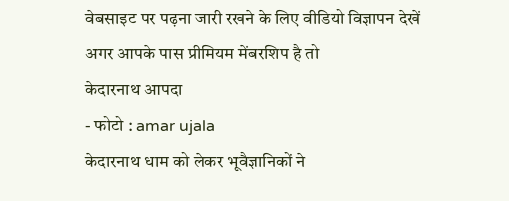वेबसाइट पर पढ़ना जारी रखने के लिए वीडियो विज्ञापन देखें
अगर आपके पास प्रीमियम मेंबरशिप है तो
केदारनाथ आपदा
- फोटो : amar ujala
केदारनाथ धाम को लेकर भूवैज्ञानिकों ने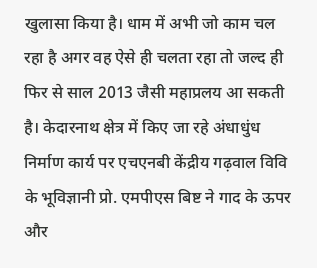खुलासा किया है। धाम में अभी जो काम चल रहा है अगर वह ऐसे ही चलता रहा तो जल्द ही फिर से साल 2013 जैसी महाप्रलय आ सकती है। केदारनाथ क्षेत्र में किए जा रहे अंधाधुंध निर्माण कार्य पर एचएनबी केंद्रीय गढ़वाल विवि के भूविज्ञानी प्रो. एमपीएस बिष्ट ने गाद के ऊपर और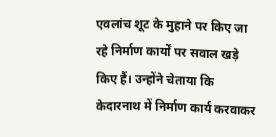एवलांच शूट के मुहाने पर किए जा रहे निर्माण कार्यों पर सवाल खड़े किए हैं। उन्होंने चेताया कि केदारनाथ में निर्माण कार्य करवाकर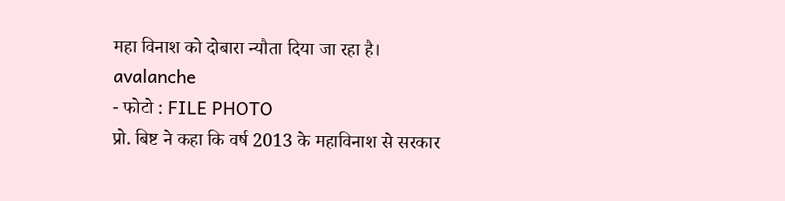महा विनाश को दोबारा न्यौता दिया जा रहा है।
avalanche
- फोटो : FILE PHOTO
प्रो. बिष्ट ने कहा कि वर्ष 2013 के महाविनाश से सरकार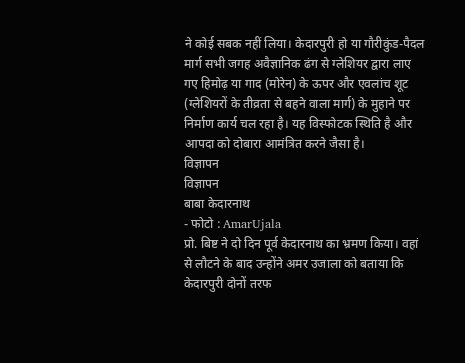ने कोई सबक नहीं लिया। केदारपुरी हो या गौरीकुंड-पैदल मार्ग सभी जगह अवैज्ञानिक ढंग से ग्लेशियर द्वारा लाए गए हिमोढ़ या गाद (मोरेन) के ऊपर और एवलांच शूट (ग्लेशियरों के तीव्रता से बहने वाला मार्ग) के मुहाने पर निर्माण कार्य चल रहा है। यह विस्फोटक स्थिति है और आपदा को दोबारा आमंत्रित करने जैसा है।
विज्ञापन
विज्ञापन
बाबा केदारनाथ
- फोटो : AmarUjala
प्रो. बिष्ट ने दो दिन पूर्व केदारनाथ का भ्रमण किया। वहां से लौटने के बाद उन्होंने अमर उजाला को बताया कि केदारपुरी दोनों तरफ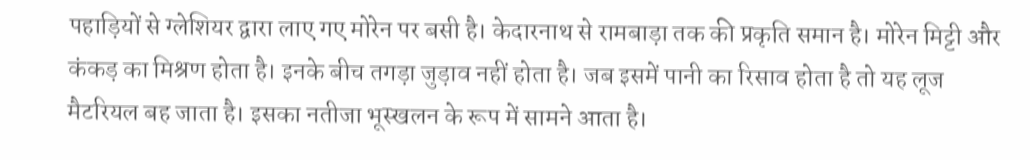पहाड़ियों से ग्लेशियर द्वारा लाए गए मोरेन पर बसी है। केदारनाथ से रामबाड़ा तक की प्रकृति समान है। मोरेन मिट्टी और कंकड़ का मिश्रण होता है। इनके बीच तगड़ा जुड़ाव नहीं होता है। जब इसमें पानी का रिसाव होता है तो यह लूज मैटरियल बह जाता है। इसका नतीजा भूस्खलन के रूप में सामने आता है।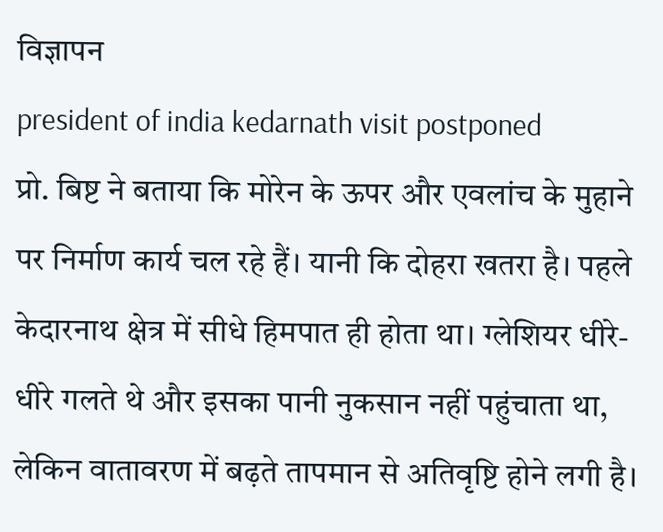विज्ञापन
president of india kedarnath visit postponed
प्रो. बिष्ट ने बताया कि मोरेन के ऊपर और एवलांच के मुहाने पर निर्माण कार्य चल रहे हैं। यानी कि दोहरा खतरा है। पहले केदारनाथ क्षेत्र में सीधे हिमपात ही होता था। ग्लेशियर धीरे-धीरे गलते थे और इसका पानी नुकसान नहीं पहुंचाता था, लेकिन वातावरण में बढ़ते तापमान से अतिवृष्टि होने लगी है।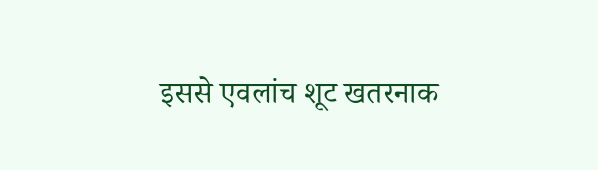इससे एवलांच शूट खतरनाक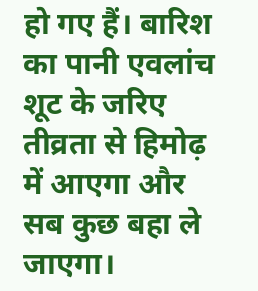हो गए हैं। बारिश का पानी एवलांच शूट के जरिए तीव्रता से हिमोढ़ में आएगा और सब कुछ बहा ले जाएगा।